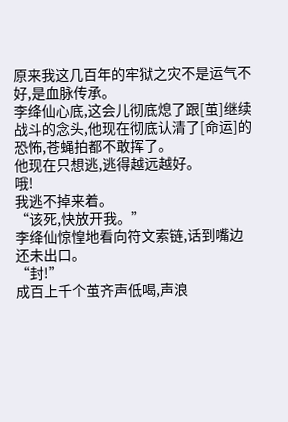原来我这几百年的牢狱之灾不是运气不好,是血脉传承。
李绛仙心底,这会儿彻底熄了跟[茧]继续战斗的念头,他现在彻底认清了[命运]的恐怖,苍蝇拍都不敢挥了。
他现在只想逃,逃得越远越好。
哦!
我逃不掉来着。
“该死,快放开我。”
李绛仙惊惶地看向符文索链,话到嘴边还未出口。
“封!”
成百上千个茧齐声低喝,声浪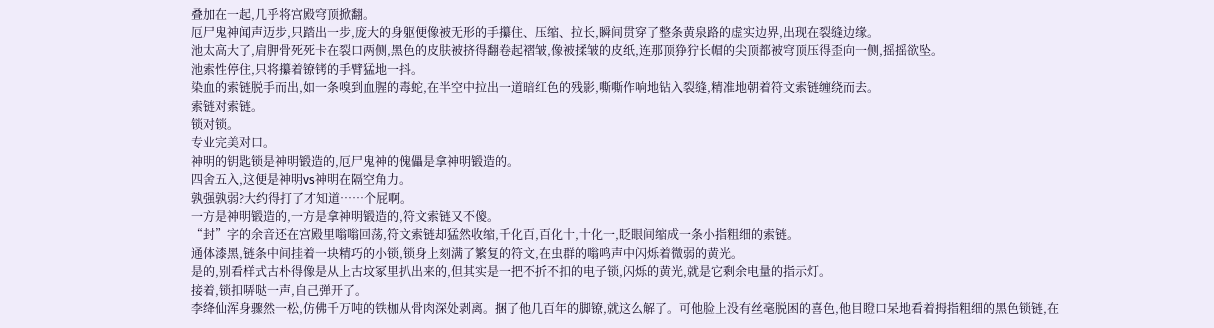叠加在一起,几乎将宫殿穹顶掀翻。
厄尸鬼神闻声迈步,只踏出一步,庞大的身躯便像被无形的手攥住、压缩、拉长,瞬间贯穿了整条黄泉路的虚实边界,出现在裂缝边缘。
池太高大了,肩胛骨死死卡在裂口两侧,黑色的皮肤被挤得翻卷起褶皱,像被揉皱的皮纸,连那顶狰狞长帽的尖顶都被穹顶压得歪向一侧,摇摇欲坠。
池索性停住,只将攥着镣铐的手臂猛地一抖。
染血的索链脱手而出,如一条嗅到血腥的毒蛇,在半空中拉出一道暗红色的残影,嘶嘶作响地钻入裂缝,精准地朝着符文索链缠绕而去。
索链对索链。
锁对锁。
专业完美对口。
神明的钥匙锁是神明锻造的,厄尸鬼神的傀儡是拿神明锻造的。
四舍五入,这便是神明vs神明在隔空角力。
孰强孰弱?大约得打了才知道……个屁啊。
一方是神明锻造的,一方是拿神明锻造的,符文索链又不傻。
“封”字的余音还在宫殿里嗡嗡回荡,符文索链却猛然收缩,千化百,百化十,十化一,眨眼间缩成一条小指粗细的索链。
通体漆黑,链条中间挂着一块精巧的小锁,锁身上刻满了繁复的符文,在虫群的嗡鸣声中闪烁着微弱的黄光。
是的,别看样式古朴得像是从上古坟冢里扒出来的,但其实是一把不折不扣的电子锁,闪烁的黄光,就是它剩余电量的指示灯。
接着,锁扣哢哒一声,自己弹开了。
李绛仙浑身骤然一松,仿佛千万吨的铁枷从骨肉深处剥离。捆了他几百年的脚镣,就这么解了。可他脸上没有丝毫脱困的喜色,他目瞪口呆地看着拇指粗细的黑色锁链,在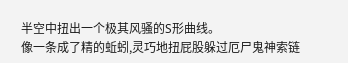半空中扭出一个极其风骚的S形曲线。
像一条成了精的蚯蚓,灵巧地扭屁股躲过厄尸鬼神索链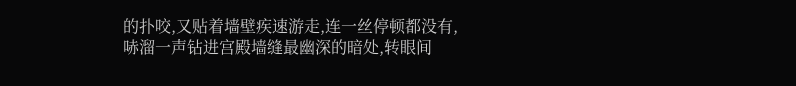的扑咬,又贴着墙壁疾速游走,连一丝停顿都没有,哧溜一声钻进宫殿墙缝最幽深的暗处,转眼间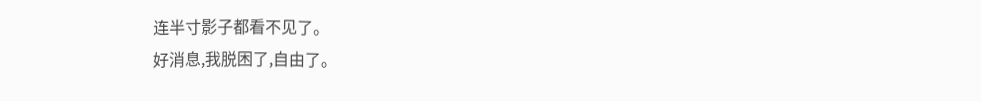连半寸影子都看不见了。
好消息,我脱困了,自由了。